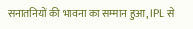सनातनियों की भावना का सम्मान हुआ, IPL से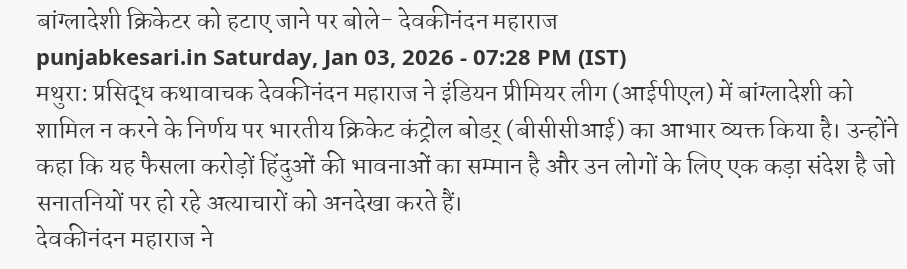बांग्लादेशी क्रिकेटर को हटाए जाने पर बोले- देवकीनंदन महाराज
punjabkesari.in Saturday, Jan 03, 2026 - 07:28 PM (IST)
मथुरा: प्रसिद्ध कथावाचक देवकीनंदन महाराज ने इंडियन प्रीमियर लीग (आईपीएल) में बांग्लादेशी को शामिल न करने के निर्णय पर भारतीय क्रिकेट कंट्रोल बोडर् (बीसीसीआई) का आभार व्यक्त किया है। उन्होंने कहा कि यह फैसला करोड़ों हिंदुओं की भावनाओं का सम्मान है और उन लोगों के लिए एक कड़ा संदेश है जो सनातनियों पर हो रहे अत्याचारों को अनदेखा करते हैं।
देवकीनंदन महाराज ने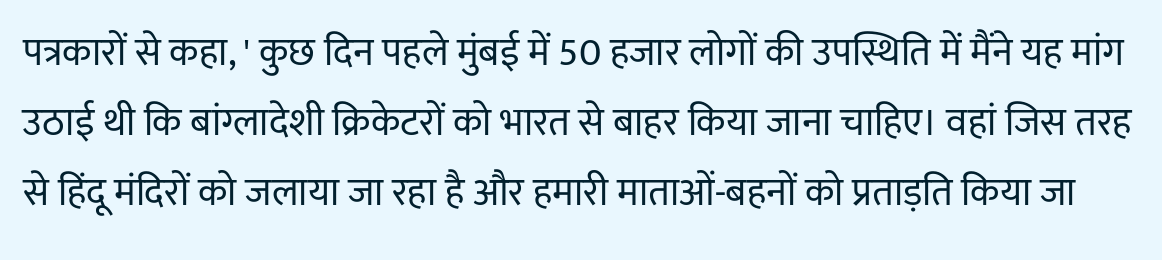पत्रकारों से कहा, ' कुछ दिन पहले मुंबई में 50 हजार लोगों की उपस्थिति में मैंने यह मांग उठाई थी कि बांग्लादेशी क्रिकेटरों को भारत से बाहर किया जाना चाहिए। वहां जिस तरह से हिंदू मंदिरों को जलाया जा रहा है और हमारी माताओं-बहनों को प्रताड़ति किया जा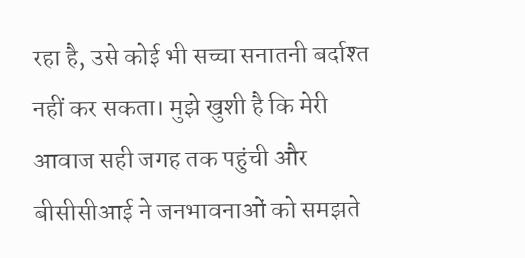रहा है, उसे कोई भी सच्चा सनातनी बर्दाश्त नहीं कर सकता। मुझे खुशी है कि मेरी आवाज सही जगह तक पहुंची और बीसीसीआई ने जनभावनाओं को समझते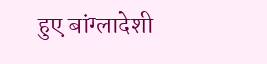हुए बांग्लादेशी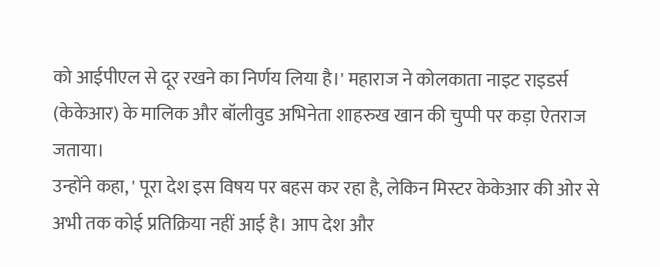को आईपीएल से दूर रखने का निर्णय लिया है।' महाराज ने कोलकाता नाइट राइडर्स (केकेआर) के मालिक और बॉलीवुड अभिनेता शाहरुख खान की चुप्पी पर कड़ा ऐतराज जताया।
उन्होंने कहा, ' पूरा देश इस विषय पर बहस कर रहा है, लेकिन मिस्टर केकेआर की ओर से अभी तक कोई प्रतिक्रिया नहीं आई है। आप देश और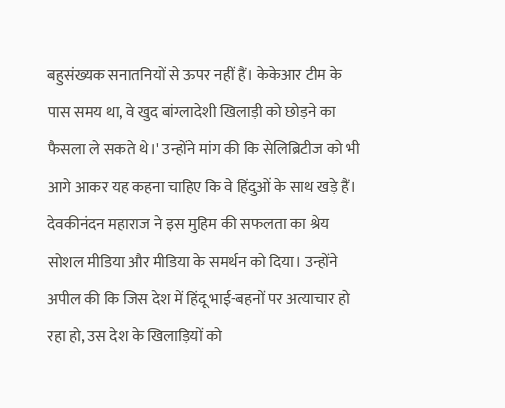बहुसंख्यक सनातनियों से ऊपर नहीं हैं। केकेआर टीम के पास समय था, वे खुद बांग्लादेशी खिलाड़ी को छोड़ने का फैसला ले सकते थे।' उन्होंने मांग की कि सेलिब्रिटीज को भी आगे आकर यह कहना चाहिए कि वे हिंदुओं के साथ खड़े हैं।
देवकीनंदन महाराज ने इस मुहिम की सफलता का श्रेय सोशल मीडिया और मीडिया के समर्थन को दिया। उन्होंने अपील की कि जिस देश में हिंदू भाई-बहनों पर अत्याचार हो रहा हो, उस देश के खिलाड़ियों को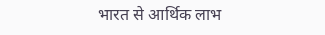भारत से आर्थिक लाभ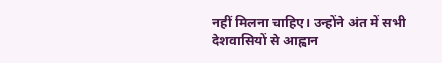नहीं मिलना चाहिए। उन्होंने अंत में सभी देशवासियों से आह्वान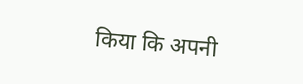किया कि अपनी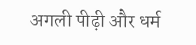अगली पीढ़ी और धर्म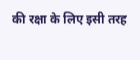की रक्षा के लिए इसी तरह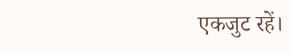एकजुट रहें।